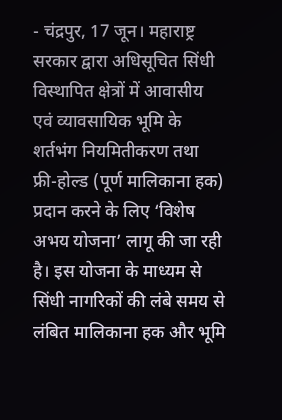- चंद्रपुर, 17 जून। महाराष्ट्र सरकार द्वारा अधिसूचित सिंधी विस्थापित क्षेत्रों में आवासीय एवं व्यावसायिक भूमि के शर्तभंग नियमितीकरण तथा फ्री-होल्ड (पूर्ण मालिकाना हक) प्रदान करने के लिए ‘विशेष अभय योजना’ लागू की जा रही है। इस योजना के माध्यम से सिंधी नागरिकों की लंबे समय से लंबित मालिकाना हक और भूमि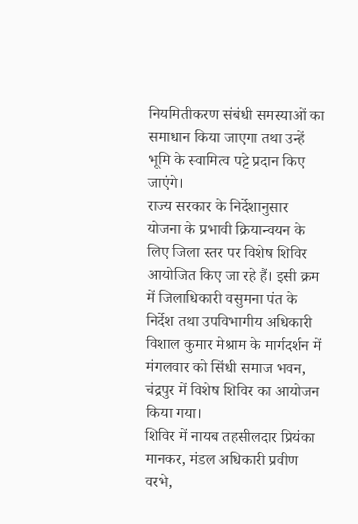नियमितीकरण संबंधी समस्याओं का समाधान किया जाएगा तथा उन्हें भूमि के स्वामित्व पट्टे प्रदान किए जाएंगे।
राज्य सरकार के निर्देशानुसार योजना के प्रभावी क्रियान्वयन के लिए जिला स्तर पर विशेष शिविर आयोजित किए जा रहे हैं। इसी क्रम में जिलाधिकारी वसुमना पंत के निर्देश तथा उपविभागीय अधिकारी विशाल कुमार मेश्राम के मार्गदर्शन में मंगलवार को सिंधी समाज भवन, चंद्रपुर में विशेष शिविर का आयोजन किया गया।
शिविर में नायब तहसीलदार प्रियंका मानकर, मंडल अधिकारी प्रवीण वरभे,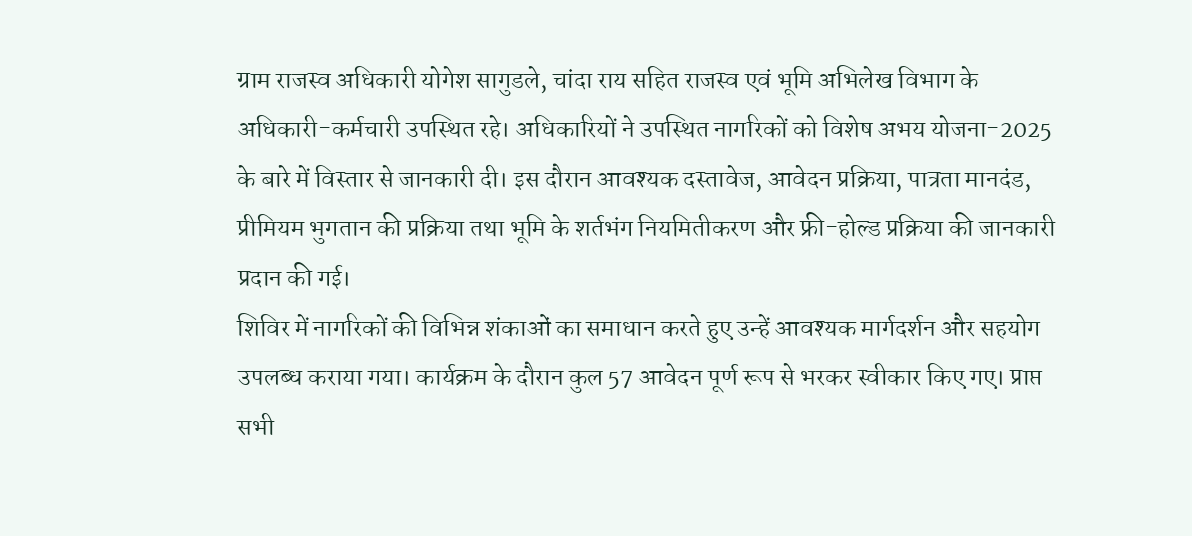ग्राम राजस्व अधिकारी योगेश सागुडले, चांदा राय सहित राजस्व एवं भूमि अभिलेख विभाग के अधिकारी-कर्मचारी उपस्थित रहे। अधिकारियों ने उपस्थित नागरिकों को विशेष अभय योजना-2025 के बारे में विस्तार से जानकारी दी। इस दौरान आवश्यक दस्तावेज, आवेदन प्रक्रिया, पात्रता मानदंड, प्रीमियम भुगतान की प्रक्रिया तथा भूमि के शर्तभंग नियमितीकरण और फ्री-होल्ड प्रक्रिया की जानकारी प्रदान की गई।
शिविर में नागरिकों की विभिन्न शंकाओं का समाधान करते हुए उन्हें आवश्यक मार्गदर्शन और सहयोग उपलब्ध कराया गया। कार्यक्रम के दौरान कुल 57 आवेदन पूर्ण रूप से भरकर स्वीकार किए गए। प्राप्त सभी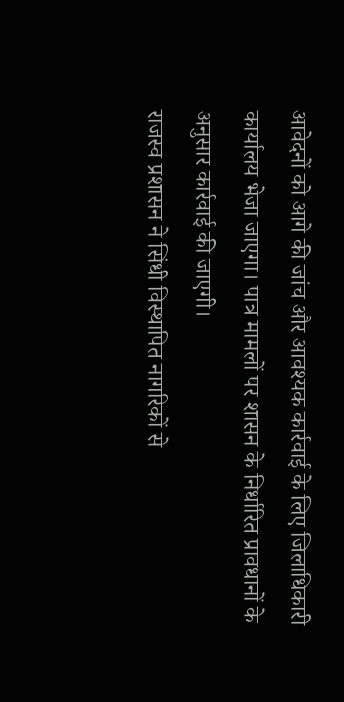आवेदनों को आगे की जांच और आवश्यक कार्रवाई के लिए जिलाधिकारी कार्यालय भेजा जाएगा। पात्र मामलों पर शासन के निर्धारित प्रावधानों के अनुसार कार्रवाई की जाएगी।
राजस्व प्रशासन ने सिंधी विस्थापित नागरिकों से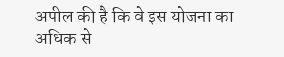अपील की है कि वे इस योजना का अधिक से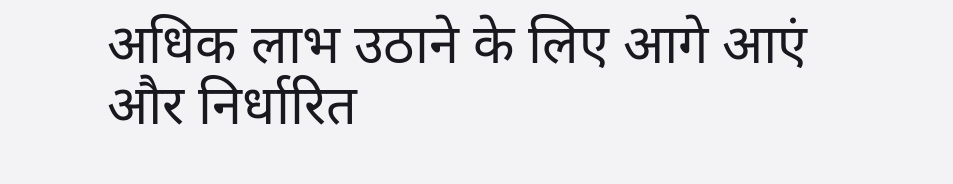अधिक लाभ उठाने के लिए आगे आएं और निर्धारित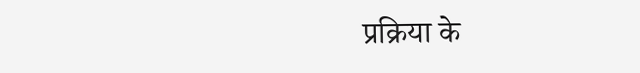प्रक्रिया के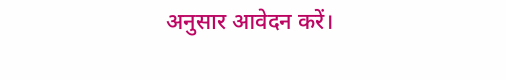अनुसार आवेदन करें।